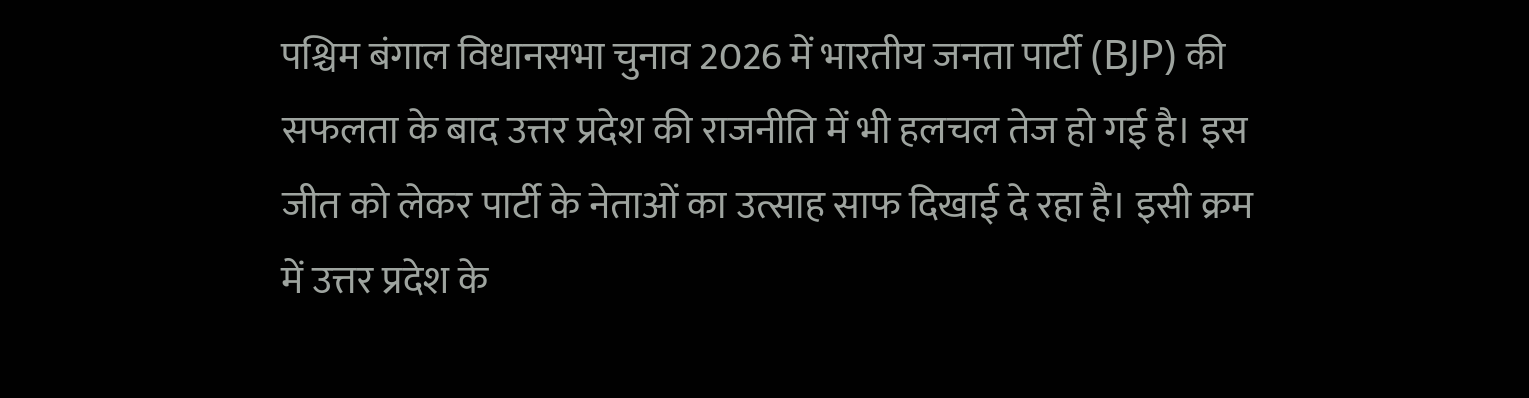पश्चिम बंगाल विधानसभा चुनाव 2026 में भारतीय जनता पार्टी (BJP) की सफलता के बाद उत्तर प्रदेश की राजनीति में भी हलचल तेज हो गई है। इस जीत को लेकर पार्टी के नेताओं का उत्साह साफ दिखाई दे रहा है। इसी क्रम में उत्तर प्रदेश के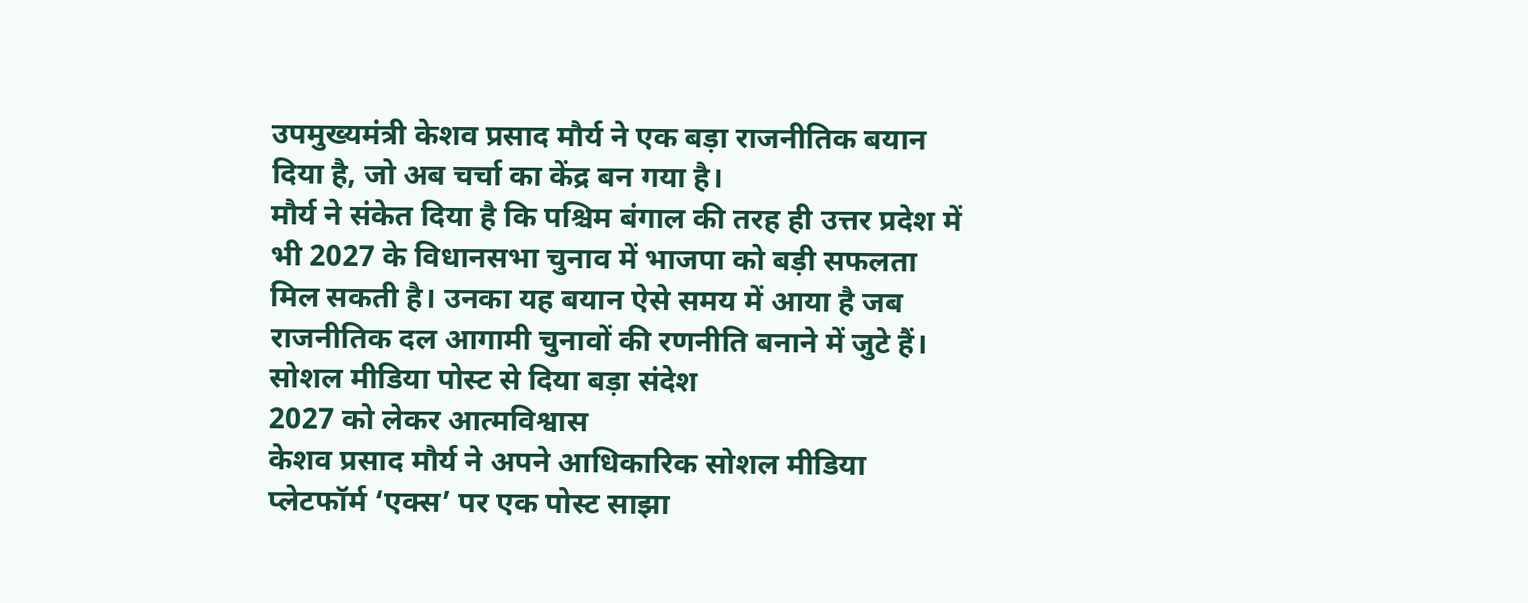उपमुख्यमंत्री केशव प्रसाद मौर्य ने एक बड़ा राजनीतिक बयान दिया है, जो अब चर्चा का केंद्र बन गया है।
मौर्य ने संकेत दिया है कि पश्चिम बंगाल की तरह ही उत्तर प्रदेश में भी 2027 के विधानसभा चुनाव में भाजपा को बड़ी सफलता मिल सकती है। उनका यह बयान ऐसे समय में आया है जब राजनीतिक दल आगामी चुनावों की रणनीति बनाने में जुटे हैं।
सोशल मीडिया पोस्ट से दिया बड़ा संदेश
2027 को लेकर आत्मविश्वास
केशव प्रसाद मौर्य ने अपने आधिकारिक सोशल मीडिया प्लेटफॉर्म ‘एक्स’ पर एक पोस्ट साझा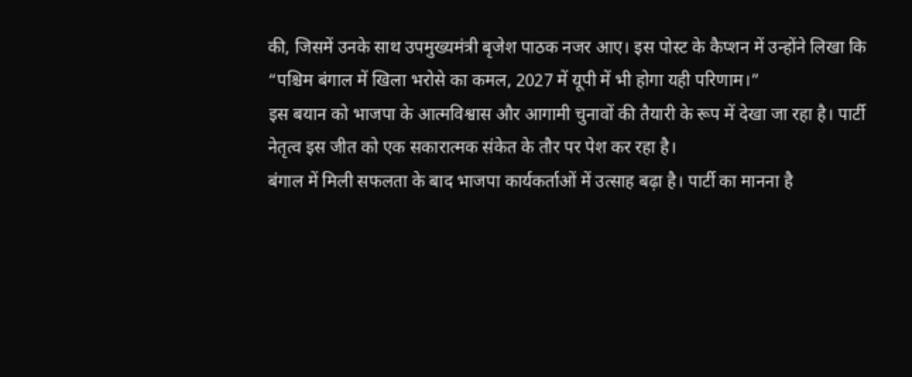की, जिसमें उनके साथ उपमुख्यमंत्री बृजेश पाठक नजर आए। इस पोस्ट के कैप्शन में उन्होंने लिखा कि “पश्चिम बंगाल में खिला भरोसे का कमल, 2027 में यूपी में भी होगा यही परिणाम।”
इस बयान को भाजपा के आत्मविश्वास और आगामी चुनावों की तैयारी के रूप में देखा जा रहा है। पार्टी नेतृत्व इस जीत को एक सकारात्मक संकेत के तौर पर पेश कर रहा है।
बंगाल में मिली सफलता के बाद भाजपा कार्यकर्ताओं में उत्साह बढ़ा है। पार्टी का मानना है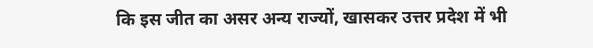कि इस जीत का असर अन्य राज्यों, खासकर उत्तर प्रदेश में भी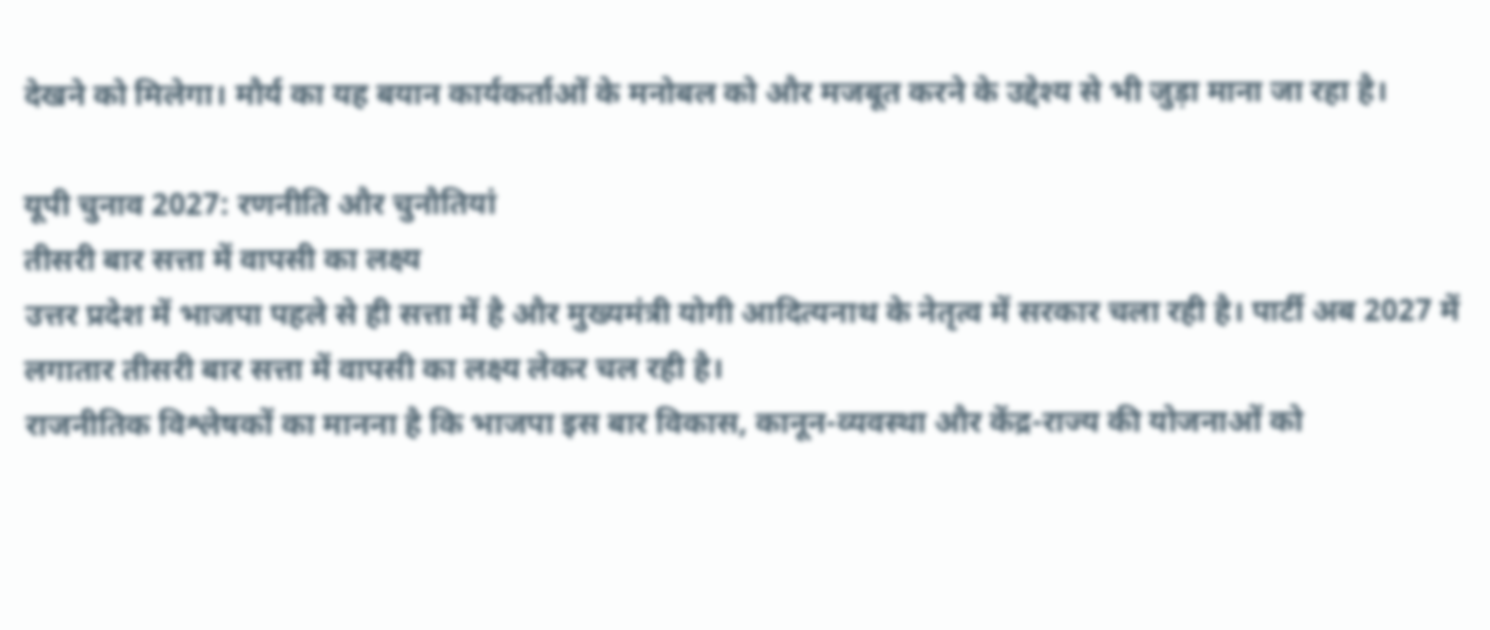देखने को मिलेगा। मौर्य का यह बयान कार्यकर्ताओं के मनोबल को और मजबूत करने के उद्देश्य से भी जुड़ा माना जा रहा है।

यूपी चुनाव 2027: रणनीति और चुनौतियां
तीसरी बार सत्ता में वापसी का लक्ष्य
उत्तर प्रदेश में भाजपा पहले से ही सत्ता में है और मुख्यमंत्री योगी आदित्यनाथ के नेतृत्व में सरकार चला रही है। पार्टी अब 2027 में लगातार तीसरी बार सत्ता में वापसी का लक्ष्य लेकर चल रही है।
राजनीतिक विश्लेषकों का मानना है कि भाजपा इस बार विकास, कानून-व्यवस्था और केंद्र-राज्य की योजनाओं को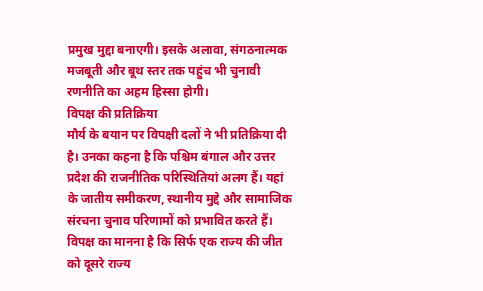प्रमुख मुद्दा बनाएगी। इसके अलावा, संगठनात्मक मजबूती और बूथ स्तर तक पहुंच भी चुनावी रणनीति का अहम हिस्सा होगी।
विपक्ष की प्रतिक्रिया
मौर्य के बयान पर विपक्षी दलों ने भी प्रतिक्रिया दी है। उनका कहना है कि पश्चिम बंगाल और उत्तर प्रदेश की राजनीतिक परिस्थितियां अलग हैं। यहां के जातीय समीकरण, स्थानीय मुद्दे और सामाजिक संरचना चुनाव परिणामों को प्रभावित करते हैं।
विपक्ष का मानना है कि सिर्फ एक राज्य की जीत को दूसरे राज्य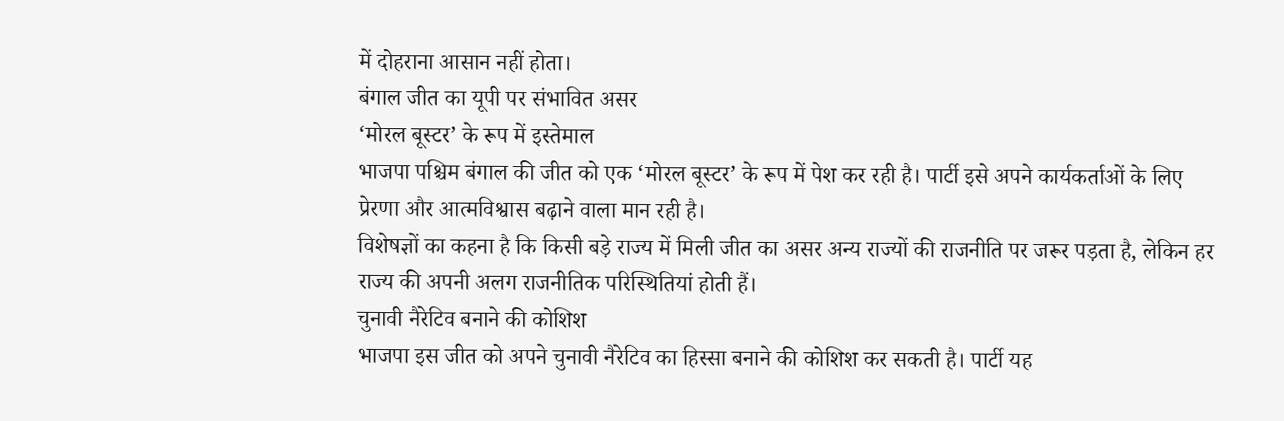में दोहराना आसान नहीं होता।
बंगाल जीत का यूपी पर संभावित असर
‘मोरल बूस्टर’ के रूप में इस्तेमाल
भाजपा पश्चिम बंगाल की जीत को एक ‘मोरल बूस्टर’ के रूप में पेश कर रही है। पार्टी इसे अपने कार्यकर्ताओं के लिए प्रेरणा और आत्मविश्वास बढ़ाने वाला मान रही है।
विशेषज्ञों का कहना है कि किसी बड़े राज्य में मिली जीत का असर अन्य राज्यों की राजनीति पर जरूर पड़ता है, लेकिन हर राज्य की अपनी अलग राजनीतिक परिस्थितियां होती हैं।
चुनावी नैरेटिव बनाने की कोशिश
भाजपा इस जीत को अपने चुनावी नैरेटिव का हिस्सा बनाने की कोशिश कर सकती है। पार्टी यह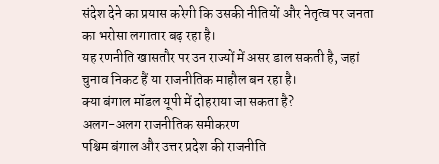संदेश देने का प्रयास करेगी कि उसकी नीतियों और नेतृत्व पर जनता का भरोसा लगातार बढ़ रहा है।
यह रणनीति खासतौर पर उन राज्यों में असर डाल सकती है, जहां चुनाव निकट हैं या राजनीतिक माहौल बन रहा है।
क्या बंगाल मॉडल यूपी में दोहराया जा सकता है?
अलग-अलग राजनीतिक समीकरण
पश्चिम बंगाल और उत्तर प्रदेश की राजनीति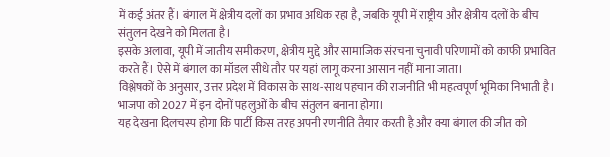में कई अंतर हैं। बंगाल में क्षेत्रीय दलों का प्रभाव अधिक रहा है, जबकि यूपी में राष्ट्रीय और क्षेत्रीय दलों के बीच संतुलन देखने को मिलता है।
इसके अलावा, यूपी में जातीय समीकरण, क्षेत्रीय मुद्दे और सामाजिक संरचना चुनावी परिणामों को काफी प्रभावित करते हैं। ऐसे में बंगाल का मॉडल सीधे तौर पर यहां लागू करना आसान नहीं माना जाता।
विश्लेषकों के अनुसार, उत्तर प्रदेश में विकास के साथ-साथ पहचान की राजनीति भी महत्वपूर्ण भूमिका निभाती है। भाजपा को 2027 में इन दोनों पहलुओं के बीच संतुलन बनाना होगा।
यह देखना दिलचस्प होगा कि पार्टी किस तरह अपनी रणनीति तैयार करती है और क्या बंगाल की जीत को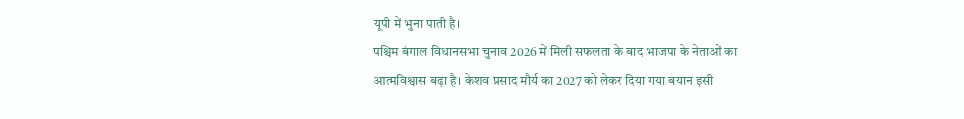यूपी में भुना पाती है।
पश्चिम बंगाल विधानसभा चुनाव 2026 में मिली सफलता के बाद भाजपा के नेताओं का आत्मविश्वास बढ़ा है। केशव प्रसाद मौर्य का 2027 को लेकर दिया गया बयान इसी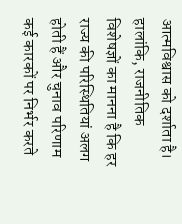आत्मविश्वास को दर्शाता है।
हालांकि, राजनीतिक विशेषज्ञों का मानना है कि हर राज्य की परिस्थितियां अलग होती हैं और चुनाव परिणाम कई कारकों पर निर्भर करते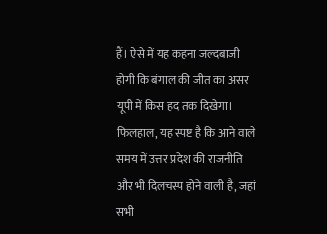हैं। ऐसे में यह कहना जल्दबाजी होगी कि बंगाल की जीत का असर यूपी में किस हद तक दिखेगा।
फिलहाल, यह स्पष्ट है कि आने वाले समय में उत्तर प्रदेश की राजनीति और भी दिलचस्प होने वाली है, जहां सभी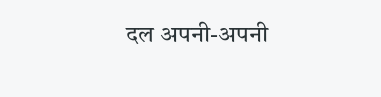दल अपनी-अपनी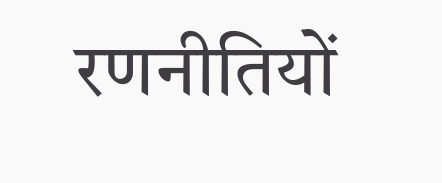रणनीतियों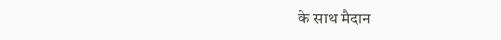के साथ मैदान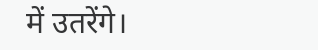में उतरेंगे।